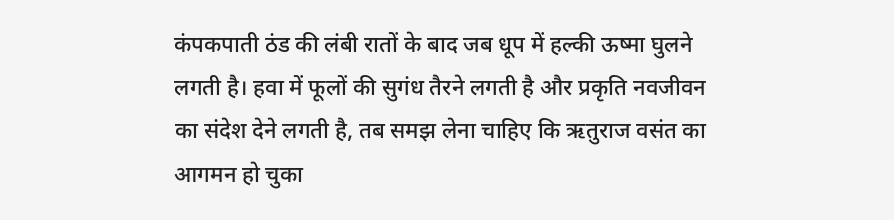कंपकपाती ठंड की लंबी रातों के बाद जब धूप में हल्की ऊष्मा घुलने लगती है। हवा में फूलों की सुगंध तैरने लगती है और प्रकृति नवजीवन का संदेश देने लगती है, तब समझ लेना चाहिए कि ऋतुराज वसंत का आगमन हो चुका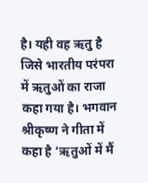है। यही वह ऋतु है जिसे भारतीय परंपरा में ऋतुओं का राजा कहा गया है। भगवान श्रीकृष्ण ने गीता में कहा है ‘ऋतुओं में मैं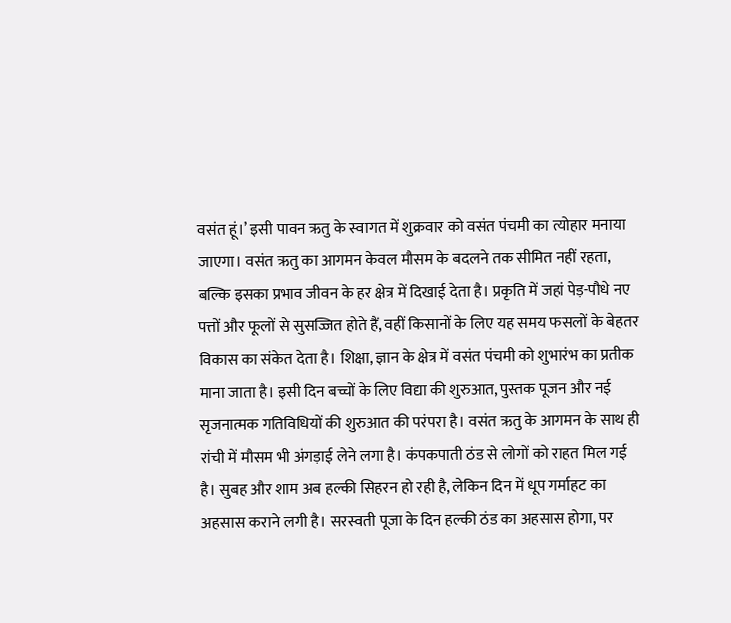वसंत हूं।’ इसी पावन ऋतु के स्वागत में शुक्रवार को वसंत पंचमी का त्योहार मनाया जाएगा। वसंत ऋतु का आगमन केवल मौसम के बदलने तक सीमित नहीं रहता, बल्कि इसका प्रभाव जीवन के हर क्षेत्र में दिखाई देता है। प्रकृति में जहां पेड़-पौधे नए पत्तों और फूलों से सुसज्जित होते हैं, वहीं किसानों के लिए यह समय फसलों के बेहतर विकास का संकेत देता है। शिक्षा, ज्ञान के क्षेत्र में वसंत पंचमी को शुभारंभ का प्रतीक माना जाता है। इसी दिन बच्चों के लिए विद्या की शुरुआत, पुस्तक पूजन और नई सृजनात्मक गतिविधियों की शुरुआत की परंपरा है। वसंत ऋतु के आगमन के साथ ही रांची में मौसम भी अंगड़ाई लेने लगा है। कंपकपाती ठंड से लोगों को राहत मिल गई है। सुबह और शाम अब हल्की सिहरन हो रही है, लेकिन दिन में धूप गर्माहट का अहसास कराने लगी है। सरस्वती पूजा के दिन हल्की ठंड का अहसास होगा, पर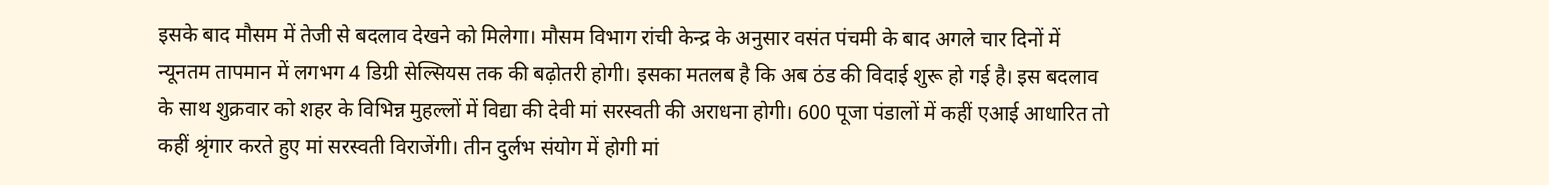इसके बाद मौसम में तेजी से बदलाव देखने को मिलेगा। मौसम विभाग रांची केन्द्र के अनुसार वसंत पंचमी के बाद अगले चार दिनों में न्यूनतम तापमान में लगभग 4 डिग्री सेल्सियस तक की बढ़ोतरी होगी। इसका मतलब है कि अब ठंड की विदाई शुरू हो गई है। इस बदलाव के साथ शुक्रवार को शहर के विभिन्न मुहल्लों में विद्या की देवी मां सरस्वती की अराधना होगी। 600 पूजा पंडालों में कहीं एआई आधारित तो कहीं श्रृंगार करते हुए मां सरस्वती विराजेंगी। तीन दुर्लभ संयोग में होगी मां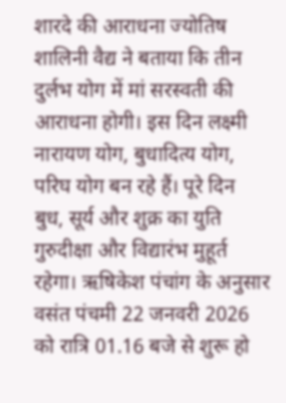शारदे की आराधना ज्योतिष शालिनी वैद्य ने बताया कि तीन दुर्लभ योग में मां सरस्वती की आराधना होगी। इस दिन लक्ष्मी नारायण योग, बुधादित्य योग, परिघ योग बन रहे हैं। पूरे दिन बुध, सूर्य और शुक्र का युति गुरुदीक्षा और विद्यारंभ मुहूर्त रहेगा। ऋषिकेश पंचांग के अनुसार वसंत पंचमी 22 जनवरी 2026 को रात्रि 01.16 बजे से शुरू हो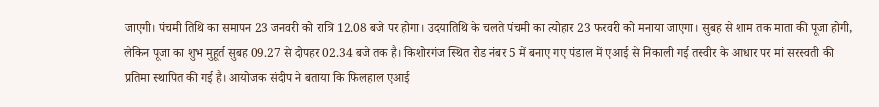जाएगी। पंचमी तिथि का समापन 23 जनवरी को रात्रि 12.08 बजे पर होगा। उदयातिथि के चलते पंचमी का त्योहार 23 फरवरी को मनाया जाएगा। सुबह से शाम तक माता की पूजा होगी, लेकिन पूजा का शुभ मुहूर्त सुबह 09.27 से दोपहर 02.34 बजे तक है। किशोरगंज स्थित रोड नंबर 5 में बनाए गए पंडाल में एआई से निकाली गई तस्वीर के आधार पर मां सरस्वती की प्रतिमा स्थापित की गई है। आयोजक संदीप ने बताया कि फिलहाल एआई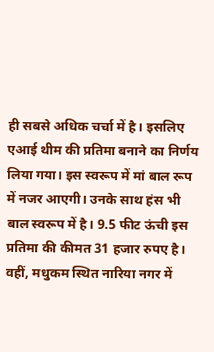ही सबसे अधिक चर्चा में है। इसलिए एआई थीम की प्रतिमा बनाने का निर्णय लिया गया। इस स्वरूप में मां बाल रूप में नजर आएगी। उनके साथ हंस भी बाल स्वरूप में है। 9.5 फीट ऊंची इस प्रतिमा की कीमत 31 हजार रुपए है। वहीं, मधुकम स्थित नारिया नगर में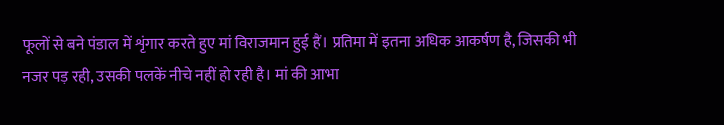फूलों से बने पंडाल में शृंगार करते हुए मां विराजमान हुई हैं। प्रतिमा में इतना अधिक आकर्षण है, जिसकी भी नजर पड़ रही, उसकी पलकें नीचे नहीं हो रही है। मां की आभा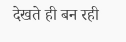देखते ही बन रही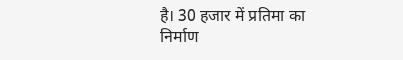है। 30 हजार में प्रतिमा का निर्माण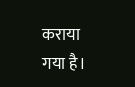कराया गया है।